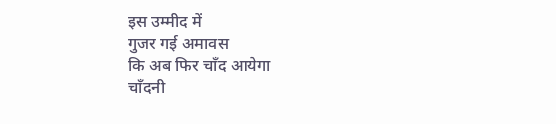इस उम्मीद में
गुजर गई अमावस
कि अब फिर चाँद आयेगा
चाँदनी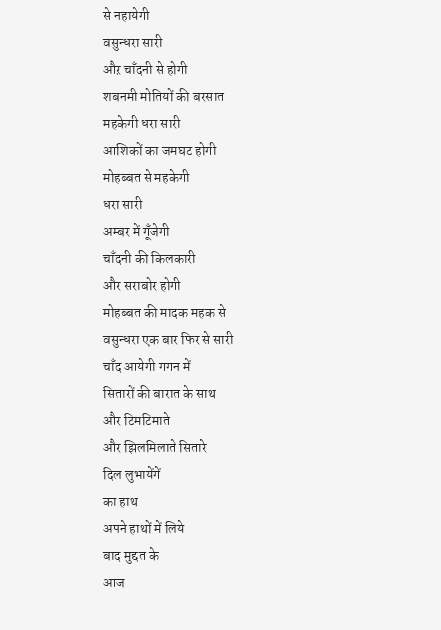से नहायेगी
वसुन्धरा सारी
औऱ चाँदनी से होगी
शबनमी मोतियों की बरसात
महकेगी धरा सारी
आशिकों का जमघट होगी
मोहब्बत से महकेगी
धरा सारी
अम्बर में गूँजेगी
चाँदनी की किलकारी
और सराबोर होगी
मोहब्बत की मादक महक से
वसुन्धरा एक बार फिर से सारी
चाँद आयेगी गगन में
सितारों की बारात के साथ
और टिमटिमाते
और झिलमिलाते सितारे
दिल लुभायेंगें
का हाथ
अपने हाथों में लिये
बाद मुद्दत के
आज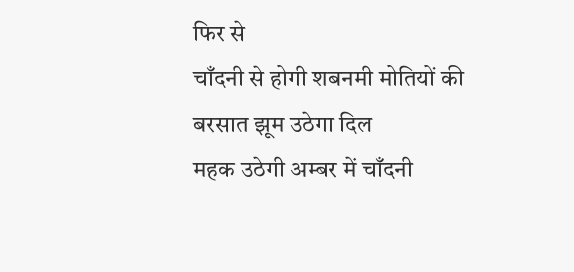फिर से
चाँदनी से होगी शबनमी मोतियों की
बरसात झूम उठेगा दिल
महक उठेगी अम्बर में चाँदनी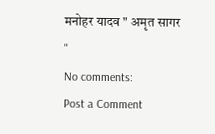मनोहर यादव " अमृत सागर "
No comments:
Post a Comment